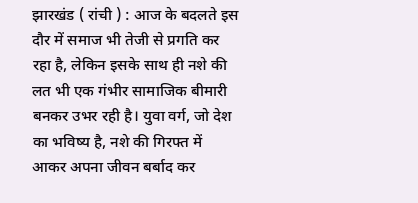झारखंड ( रांची ) : आज के बदलते इस दौर में समाज भी तेजी से प्रगति कर रहा है, लेकिन इसके साथ ही नशे की लत भी एक गंभीर सामाजिक बीमारी बनकर उभर रही है। युवा वर्ग, जो देश का भविष्य है, नशे की गिरफ्त में आकर अपना जीवन बर्बाद कर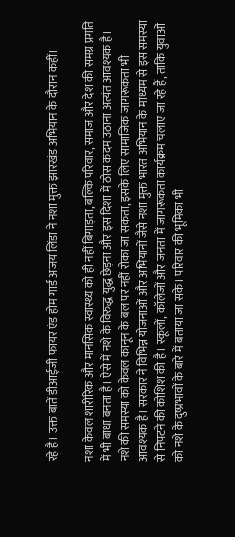रहे है। उक्त बातें डीआईजी फायर एंड होम गार्ड अजय लिंडा ने नशा मुक्त झारखंड अभियान के दौरान कहीं।

नशा केवल शारीरिक और मानसिक स्वास्थ्य को ही नहीं बिगाड़ता, बल्कि परिवार, समाज और देश की समग्र प्रगति में भी बाधा बनता है। ऐसे में नशे के विरुद्ध युद्ध छेड़ना और इस दिशा में ठोस कदम उठाना अत्यंत आवश्यक है। नशे की समस्या को केवल कानून के बल पर नहीं रोका जा सकता, इसके लिए सामाजिक जागरूकता भी आवश्यक है। सरकार ने विभिन्न योजनाओं और अभियानों जैसे नशा मुक्त भारत अभियान के माध्यम से इस समस्या से निपटने की कोशिश की है। स्कूलों, कॉलेजों और जनता में जागरूकता कार्यक्रम चलाए जा रहे हैं, ताकि युवाओं को नशे के दुष्प्रभावों के बारे में बताया जा सके। परिवार की भूमिका भी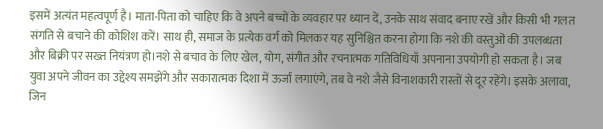इसमें अत्यंत महत्वपूर्ण है। माता-पिता को चाहिए कि वे अपने बच्चों के व्यवहार पर ध्यान दें, उनके साथ संवाद बनाए रखें और किसी भी गलत संगति से बचाने की कोशिश करें। साथ ही, समाज के प्रत्येक वर्ग को मिलकर यह सुनिश्चित करना होगा कि नशे की वस्तुओं की उपलब्धता और बिक्री पर सख्त नियंत्रण हो।नशे से बचाव के लिए खेल, योग, संगीत और रचनात्मक गतिविधियाँ अपनाना उपयोगी हो सकता है। जब युवा अपने जीवन का उद्देश्य समझेंगे और सकारात्मक दिशा में ऊर्जा लगाएंगे, तब वे नशे जैसे विनाशकारी रास्तों से दूर रहेंगे। इसके अलावा, जिन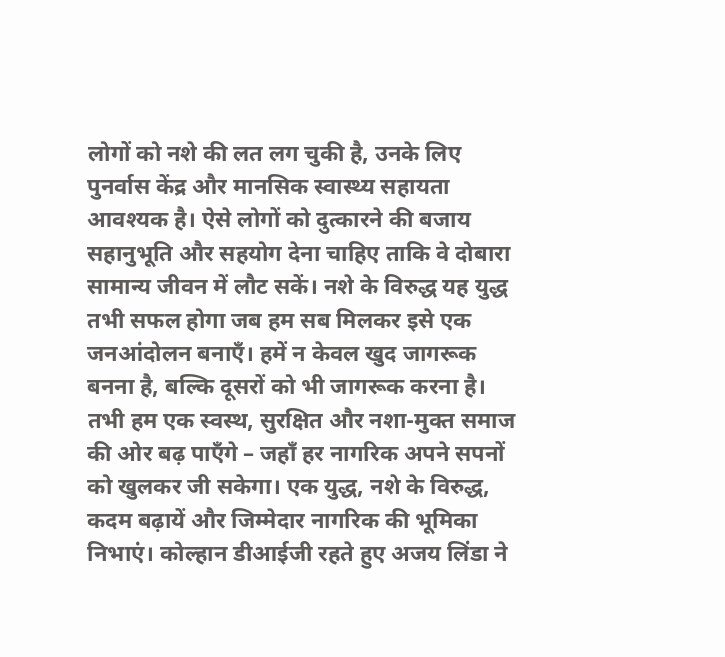लोगों को नशे की लत लग चुकी है, उनके लिए पुनर्वास केंद्र और मानसिक स्वास्थ्य सहायता आवश्यक है। ऐसे लोगों को दुत्कारने की बजाय सहानुभूति और सहयोग देना चाहिए ताकि वे दोबारा सामान्य जीवन में लौट सकें। नशे के विरुद्ध यह युद्ध तभी सफल होगा जब हम सब मिलकर इसे एक जनआंदोलन बनाएँ। हमें न केवल खुद जागरूक बनना है, बल्कि दूसरों को भी जागरूक करना है। तभी हम एक स्वस्थ, सुरक्षित और नशा-मुक्त समाज की ओर बढ़ पाएँगे – जहाँ हर नागरिक अपने सपनों को खुलकर जी सकेगा। एक युद्ध, नशे के विरुद्ध, कदम बढ़ायें और जिम्मेदार नागरिक की भूमिका निभाएं। कोल्हान डीआईजी रहते हुए अजय लिंडा ने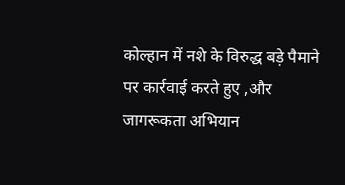कोल्हान में नशे के विरुद्ध बड़े पैमाने पर कार्रवाई करते हुए ,और जागरूकता अभियान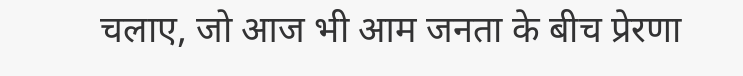चलाए, जो आज भी आम जनता के बीच प्रेरणा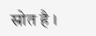स्रोत है ।